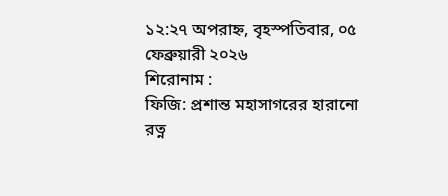১২:২৭ অপরাহ্ন, বৃহস্পতিবার, ০৫ ফেব্রুয়ারী ২০২৬
শিরোনাম :
ফিজি: প্রশান্ত মহাসাগরের হারানো রত্ন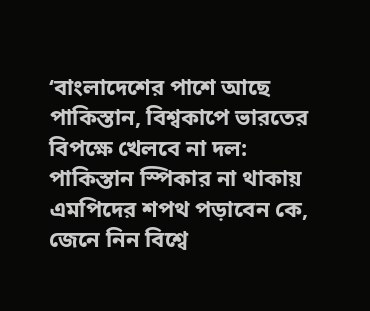‘বাংলাদেশের পাশে আছে পাকিস্তান, বিশ্বকাপে ভারতের বিপক্ষে খেলবে না দল: পাকিস্তান স্পিকার না থাকায় এমপিদের শপথ পড়াবেন কে, জেনে নিন বিশ্বে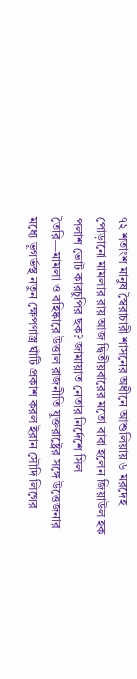৭২ শতাংশ মানুষ স্বৈরাচারী শাসনের অধীনে আশুলিয়ায় ৬ মরদেহ পোড়ানো মামলার রায় আজ দ্বিতীয়বারের মতো বাবা হলেন জিয়াউল হক পলাশ ভোট কারচুপির ছক? জামায়াত নেতার নির্দেশে সিল তৈরি—মামলা ও বহিষ্কারে উত্তাল রাজনীতি যুক্তরাষ্ট্রের সঙ্গে উত্তেজনার মধ্যে ভূগর্ভস্থ নতুন ক্ষেপণাস্ত্র ঘাঁটি প্রকাশ করল ইরান সৌদি লিগের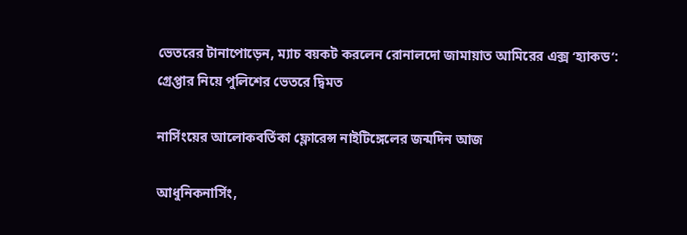ভেতরের টানাপোড়েন, ম্যাচ বয়কট করলেন রোনালদো জামায়াত আমিরের এক্স ‘হ্যাকড’: গ্রেপ্তার নিয়ে পুলিশের ভেতরে দ্বিমত

নার্সিংয়ের আলোকবর্তিকা ফ্লোরেন্স নাইটিঙ্গেলের জন্মদিন আজ

আধুনিকনার্সিং,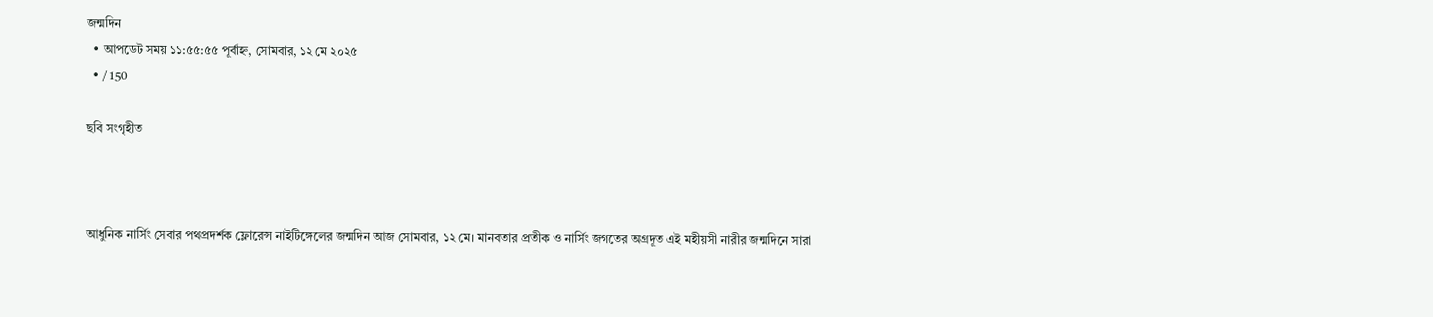জন্মদিন
  • আপডেট সময় ১১:৫৫:৫৫ পূর্বাহ্ন, সোমবার, ১২ মে ২০২৫
  • / 150

ছবি সংগৃহীত



আধুনিক নার্সিং সেবার পথপ্রদর্শক ফ্লোরেন্স নাইটিঙ্গেলের জন্মদিন আজ সোমবার, ১২ মে। মানবতার প্রতীক ও নার্সিং জগতের অগ্রদূত এই মহীয়সী নারীর জন্মদিনে সারা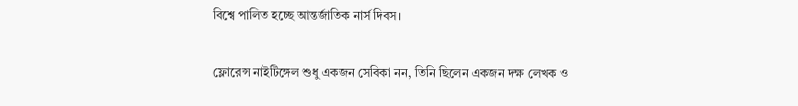বিশ্বে পালিত হচ্ছে আন্তর্জাতিক নার্স দিবস।

ফ্লোরেন্স নাইটিঙ্গেল শুধু একজন সেবিকা নন, তিনি ছিলেন একজন দক্ষ লেখক ও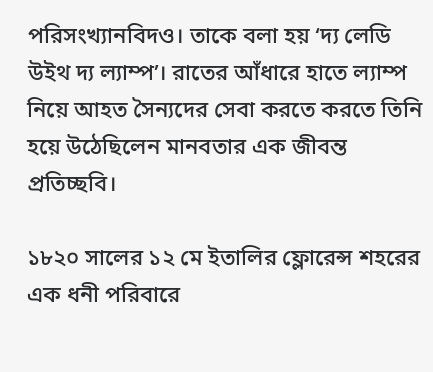পরিসংখ্যানবিদও। তাকে বলা হয় ‘দ্য লেডি উইথ দ্য ল্যাম্প’। রাতের আঁধারে হাতে ল্যাম্প নিয়ে আহত সৈন্যদের সেবা করতে করতে তিনি হয়ে উঠেছিলেন মানবতার এক জীবন্ত প্রতিচ্ছবি।

১৮২০ সালের ১২ মে ইতালির ফ্লোরেন্স শহরের এক ধনী পরিবারে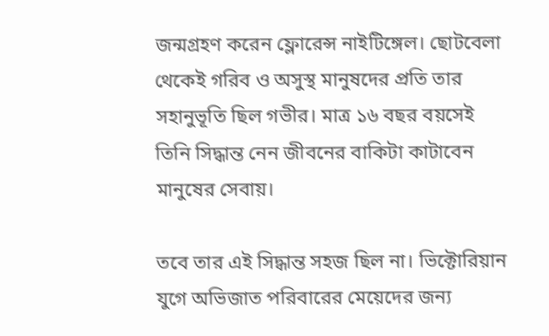জন্মগ্রহণ করেন ফ্লোরেন্স নাইটিঙ্গেল। ছোটবেলা থেকেই গরিব ও অসুস্থ মানুষদের প্রতি তার সহানুভূতি ছিল গভীর। মাত্র ১৬ বছর বয়সেই তিনি সিদ্ধান্ত নেন জীবনের বাকিটা কাটাবেন মানুষের সেবায়।

তবে তার এই সিদ্ধান্ত সহজ ছিল না। ভিক্টোরিয়ান যুগে অভিজাত পরিবারের মেয়েদের জন্য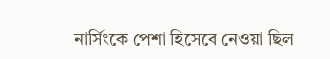নার্সিংকে পেশা হিসেবে নেওয়া ছিল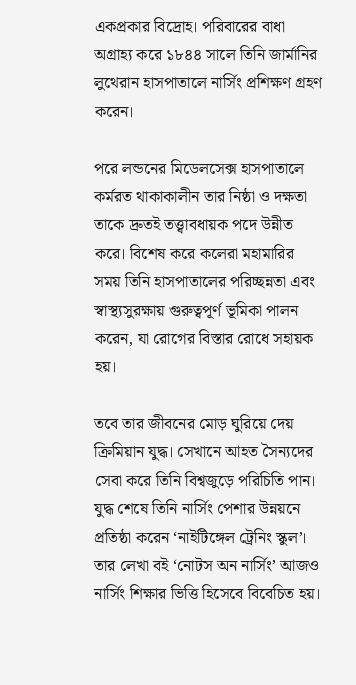একপ্রকার বিদ্রোহ। পরিবারের বাধা অগ্রাহ্য করে ১৮৪৪ সালে তিনি জার্মানির লুথেরান হাসপাতালে নার্সিং প্রশিক্ষণ গ্রহণ করেন।

পরে লন্ডনের মিডেলসেক্স হাসপাতালে কর্মরত থাকাকালীন তার নিষ্ঠা ও দক্ষতা তাকে দ্রুতই তত্ত্বাবধায়ক পদে উন্নীত করে। বিশেষ করে কলেরা মহামারির সময় তিনি হাসপাতালের পরিচ্ছন্নতা এবং স্বাস্থ্যসুরক্ষায় গুরুত্বপূর্ণ ভূমিকা পালন করেন, যা রোগের বিস্তার রোধে সহায়ক হয়।

তবে তার জীবনের মোড় ঘুরিয়ে দেয় ক্রিমিয়ান যুদ্ধ। সেখানে আহত সৈন্যদের সেবা করে তিনি বিশ্বজুড়ে পরিচিতি পান। যুদ্ধ শেষে তিনি নার্সিং পেশার উন্নয়নে প্রতিষ্ঠা করেন ‘নাইটিঙ্গেল ট্রেনিং স্কুল’। তার লেখা বই ‘নোটস অন নার্সিং’ আজও নার্সিং শিক্ষার ভিত্তি হিসেবে বিবেচিত হয়।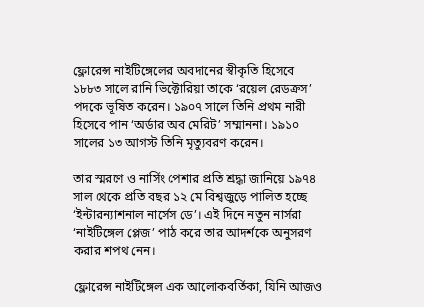ফ্লোরেন্স নাইটিঙ্গেলের অবদানের স্বীকৃতি হিসেবে ১৮৮৩ সালে রানি ভিক্টোরিয়া তাকে ‘রয়েল রেডক্রস’ পদকে ভূষিত করেন। ১৯০৭ সালে তিনি প্রথম নারী হিসেবে পান ‘অর্ডার অব মেরিট’ সম্মাননা। ১৯১০ সালের ১৩ আগস্ট তিনি মৃত্যুবরণ করেন।

তার স্মরণে ও নার্সিং পেশার প্রতি শ্রদ্ধা জানিয়ে ১৯৭৪ সাল থেকে প্রতি বছর ১২ মে বিশ্বজুড়ে পালিত হচ্ছে ‘ইন্টারন্যাশনাল নার্সেস ডে’। এই দিনে নতুন নার্সরা ‘নাইটিঙ্গেল প্লেজ’ পাঠ করে তার আদর্শকে অনুসরণ করার শপথ নেন।

ফ্লোরেন্স নাইটিঙ্গেল এক আলোকবর্তিকা, যিনি আজও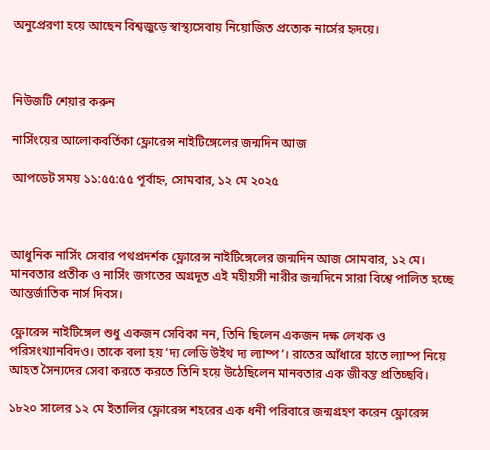অনুপ্রেরণা হয়ে আছেন বিশ্বজুড়ে স্বাস্থ্যসেবায় নিয়োজিত প্রত্যেক নার্সের হৃদয়ে।



নিউজটি শেয়ার করুন

নার্সিংয়ের আলোকবর্তিকা ফ্লোরেন্স নাইটিঙ্গেলের জন্মদিন আজ

আপডেট সময় ১১:৫৫:৫৫ পূর্বাহ্ন, সোমবার, ১২ মে ২০২৫



আধুনিক নার্সিং সেবার পথপ্রদর্শক ফ্লোরেন্স নাইটিঙ্গেলের জন্মদিন আজ সোমবার, ১২ মে। মানবতার প্রতীক ও নার্সিং জগতের অগ্রদূত এই মহীয়সী নারীর জন্মদিনে সারা বিশ্বে পালিত হচ্ছে আন্তর্জাতিক নার্স দিবস।

ফ্লোরেন্স নাইটিঙ্গেল শুধু একজন সেবিকা নন, তিনি ছিলেন একজন দক্ষ লেখক ও পরিসংখ্যানবিদও। তাকে বলা হয় ‘দ্য লেডি উইথ দ্য ল্যাম্প’। রাতের আঁধারে হাতে ল্যাম্প নিয়ে আহত সৈন্যদের সেবা করতে করতে তিনি হয়ে উঠেছিলেন মানবতার এক জীবন্ত প্রতিচ্ছবি।

১৮২০ সালের ১২ মে ইতালির ফ্লোরেন্স শহরের এক ধনী পরিবারে জন্মগ্রহণ করেন ফ্লোরেন্স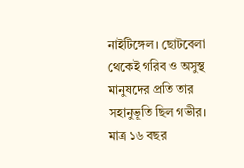নাইটিঙ্গেল। ছোটবেলা থেকেই গরিব ও অসুস্থ মানুষদের প্রতি তার সহানুভূতি ছিল গভীর। মাত্র ১৬ বছর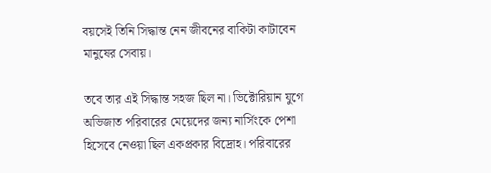বয়সেই তিনি সিদ্ধান্ত নেন জীবনের বাকিটা কাটাবেন মানুষের সেবায়।

তবে তার এই সিদ্ধান্ত সহজ ছিল না। ভিক্টোরিয়ান যুগে অভিজাত পরিবারের মেয়েদের জন্য নার্সিংকে পেশা হিসেবে নেওয়া ছিল একপ্রকার বিদ্রোহ। পরিবারের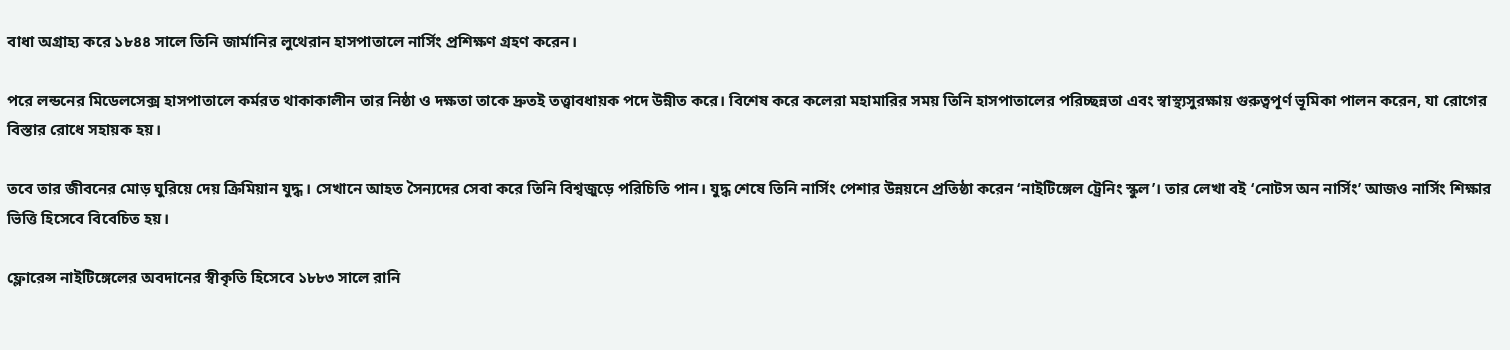বাধা অগ্রাহ্য করে ১৮৪৪ সালে তিনি জার্মানির লুথেরান হাসপাতালে নার্সিং প্রশিক্ষণ গ্রহণ করেন।

পরে লন্ডনের মিডেলসেক্স হাসপাতালে কর্মরত থাকাকালীন তার নিষ্ঠা ও দক্ষতা তাকে দ্রুতই তত্ত্বাবধায়ক পদে উন্নীত করে। বিশেষ করে কলেরা মহামারির সময় তিনি হাসপাতালের পরিচ্ছন্নতা এবং স্বাস্থ্যসুরক্ষায় গুরুত্বপূর্ণ ভূমিকা পালন করেন, যা রোগের বিস্তার রোধে সহায়ক হয়।

তবে তার জীবনের মোড় ঘুরিয়ে দেয় ক্রিমিয়ান যুদ্ধ। সেখানে আহত সৈন্যদের সেবা করে তিনি বিশ্বজুড়ে পরিচিতি পান। যুদ্ধ শেষে তিনি নার্সিং পেশার উন্নয়নে প্রতিষ্ঠা করেন ‘নাইটিঙ্গেল ট্রেনিং স্কুল’। তার লেখা বই ‘নোটস অন নার্সিং’ আজও নার্সিং শিক্ষার ভিত্তি হিসেবে বিবেচিত হয়।

ফ্লোরেন্স নাইটিঙ্গেলের অবদানের স্বীকৃতি হিসেবে ১৮৮৩ সালে রানি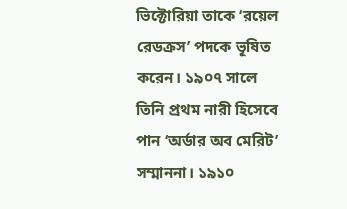ভিক্টোরিয়া তাকে ‘রয়েল রেডক্রস’ পদকে ভূষিত করেন। ১৯০৭ সালে তিনি প্রথম নারী হিসেবে পান ‘অর্ডার অব মেরিট’ সম্মাননা। ১৯১০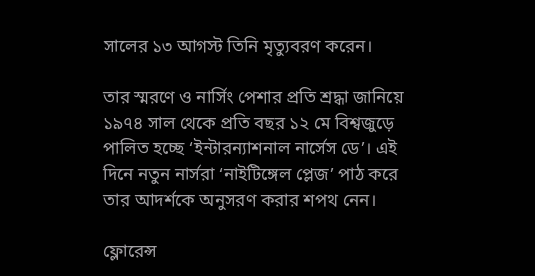সালের ১৩ আগস্ট তিনি মৃত্যুবরণ করেন।

তার স্মরণে ও নার্সিং পেশার প্রতি শ্রদ্ধা জানিয়ে ১৯৭৪ সাল থেকে প্রতি বছর ১২ মে বিশ্বজুড়ে পালিত হচ্ছে ‘ইন্টারন্যাশনাল নার্সেস ডে’। এই দিনে নতুন নার্সরা ‘নাইটিঙ্গেল প্লেজ’ পাঠ করে তার আদর্শকে অনুসরণ করার শপথ নেন।

ফ্লোরেন্স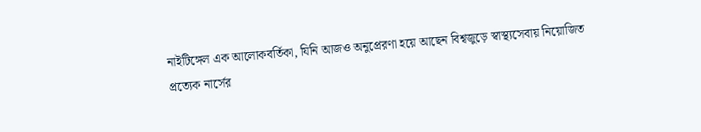নাইটিঙ্গেল এক আলোকবর্তিকা, যিনি আজও অনুপ্রেরণা হয়ে আছেন বিশ্বজুড়ে স্বাস্থ্যসেবায় নিয়োজিত প্রত্যেক নার্সের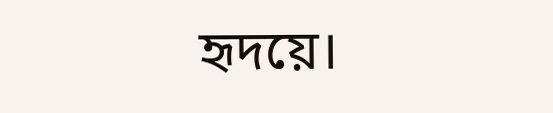হৃদয়ে।